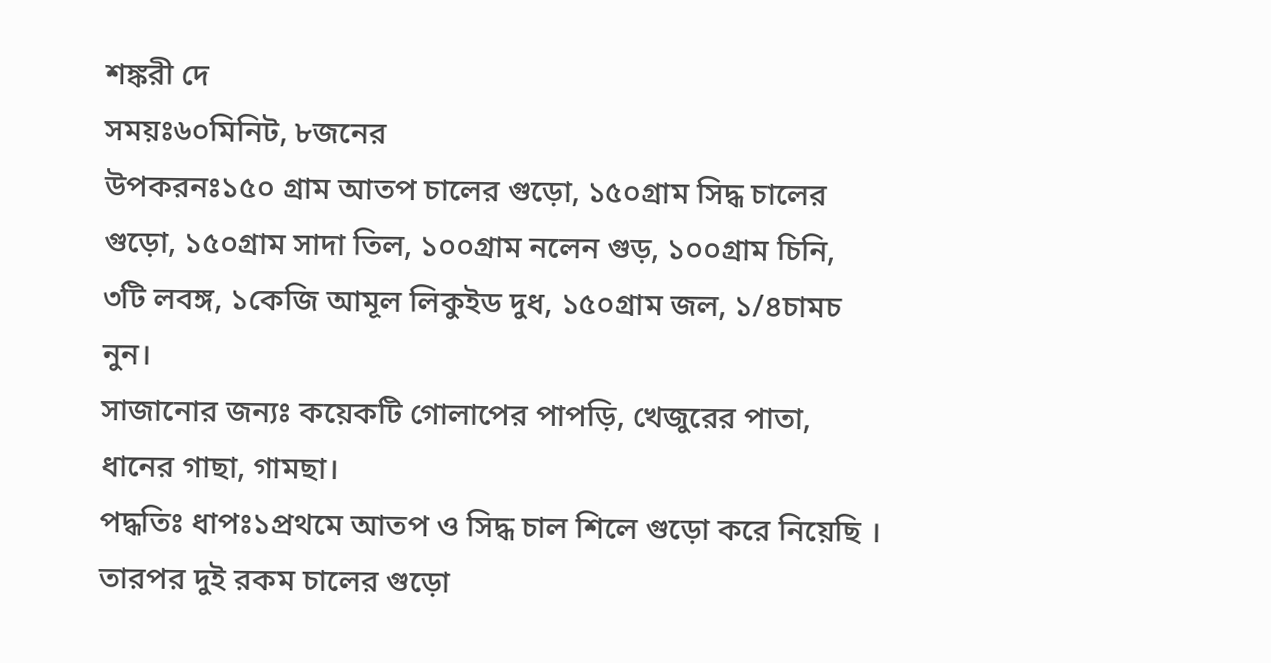শঙ্করী দে
সময়ঃ৬০মিনিট, ৮জনের
উপকরনঃ১৫০ গ্রাম আতপ চালের গুড়ো, ১৫০গ্রাম সিদ্ধ চালের গুড়ো, ১৫০গ্রাম সাদা তিল, ১০০গ্রাম নলেন গুড়, ১০০গ্রাম চিনি, ৩টি লবঙ্গ, ১কেজি আমূল লিকুইড দুধ, ১৫০গ্রাম জল, ১/৪চামচ নুন।
সাজানোর জন্যঃ কয়েকটি গোলাপের পাপড়ি, খেজুরের পাতা, ধানের গাছা, গামছা।
পদ্ধতিঃ ধাপঃ১প্রথমে আতপ ও সিদ্ধ চাল শিলে গুড়ো করে নিয়েছি । তারপর দুই রকম চালের গুড়ো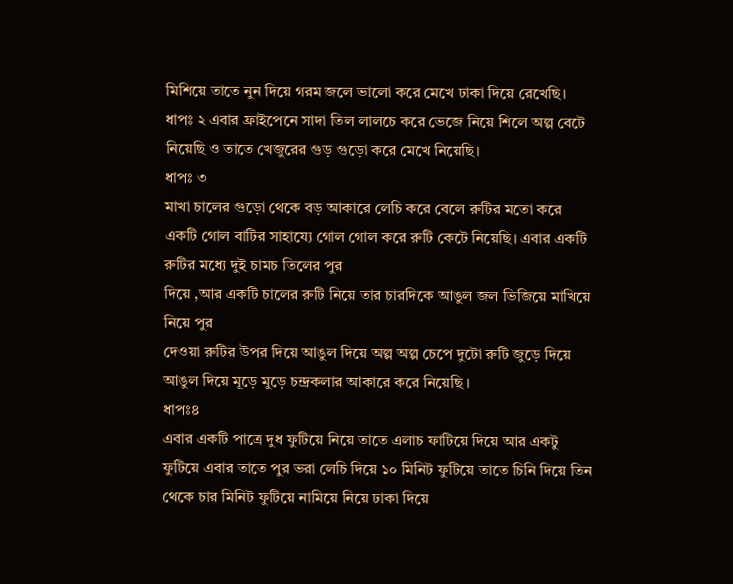মিশিয়ে তাতে নুন দিয়ে গরম জলে ভালো করে মেখে ঢাকা দিয়ে রেখেছি।
ধাপঃ ২ এবার ফ্রাইপেনে সাদা তিল লালচে করে ভেজে নিয়ে শিলে অল্প বেটে নিয়েছি ও তাতে খেজুরের গুড় গুড়ো করে মেখে নিয়েছি।
ধাপঃ ৩
মাখা চালের গুড়ো থেকে বড় আকারে লেচি করে বেলে রুটির মতো করে একটি গোল বাটির সাহায্যে গোল গোল করে রুটি কেটে নিয়েছি। এবার একটি রুটির মধ্যে দুই চামচ তিলের পুর
দিয়ে ,আর একটি চালের রুটি নিয়ে তার চারদিকে আঙুল জল ভিজিয়ে মাখিয়ে নিয়ে পুর
দেওয়া রুটির উপর দিয়ে আঙুল দিয়ে অল্প অল্প চেপে দুটো রুটি জুড়ে দিয়ে আঙুল দিয়ে মূড়ে মুড়ে চন্দ্রকলার আকারে করে নিয়েছি ।
ধাপঃ৪
এবার একটি পাত্রে দুধ ফুটিয়ে নিয়ে তাতে এলাচ ফাটিয়ে দিয়ে আর একটু ফুটিয়ে এবার তাতে পুর ভরা লেচি দিয়ে ১০ মিনিট ফুটিয়ে তাতে চিনি দিয়ে তিন থেকে চার মিনিট ফুটিয়ে নামিয়ে নিয়ে ঢাকা দিয়ে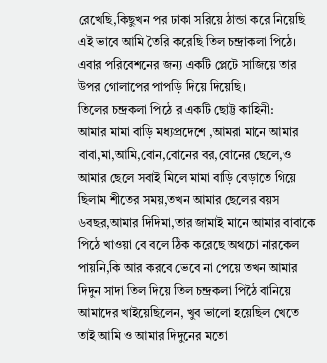রেখেছি,কিছুখন পর ঢাকা সরিয়ে ঠান্ডা করে নিয়েছি এই ভাবে আমি তৈরি করেছি তিল চন্দ্রাকলা পিঠে।
এবার পরিবেশনের জন্য একটি প্লেটে সাজিয়ে তার উপর গোলাপের পাপড়ি দিয়ে দিয়েছি।
তিলের চন্দ্রকলা পিঠে র একটি ছোট্ট কাহিনী:
আমার মামা বাড়ি মধ্যপ্রদেশে ,আমরা মানে আমার বাবা,মা,আমি,বোন,বোনের বর,বোনের ছেলে,ও আমার ছেলে সবাই মিলে মামা বাড়ি বেড়াতে গিয়ে ছিলাম শীতের সময়,তখন আমার ছেলের বয়স ৬বছর,আমার দিদিমা,তার জামাই মানে আমার বাবাকে পিঠে খাওয়া বে বলে ঠিক করেছে অথচো নারকেল পায়নি,কি আর করবে ভেবে না পেয়ে তখন আমার দিদুন সাদা তিল দিয়ে তিল চন্দ্রকলা পিঠৈ বানিয়ে আমাদের খাইয়েছিলেন, খুব ভালো হয়েছিল খেতে তাই আমি ও আমার দিদুনের মতো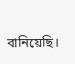বানিয়েছি।